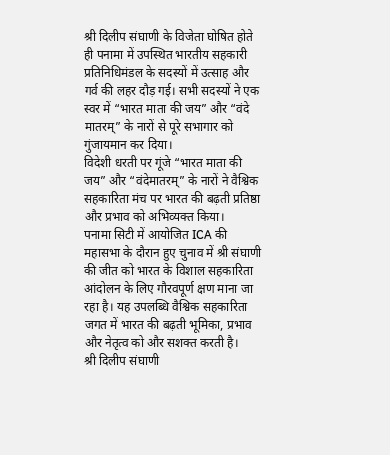श्री दिलीप संघाणी के विजेता घोषित होते ही पनामा में उपस्थित भारतीय सहकारी प्रतिनिधिमंडल के सदस्यों में उत्साह और गर्व की लहर दौड़ गई। सभी सदस्यों ने एक स्वर में “भारत माता की जय” और “वंदे मातरम्” के नारों से पूरे सभागार को गुंजायमान कर दिया।
विदेशी धरती पर गूंजे “भारत माता की जय” और “वंदेमातरम्” के नारों ने वैश्विक सहकारिता मंच पर भारत की बढ़ती प्रतिष्ठा और प्रभाव को अभिव्यक्त किया।
पनामा सिटी में आयोजित ICA की महासभा के दौरान हुए चुनाव में श्री संघाणी की जीत को भारत के विशाल सहकारिता आंदोलन के लिए गौरवपूर्ण क्षण माना जा रहा है। यह उपलब्धि वैश्विक सहकारिता जगत में भारत की बढ़ती भूमिका, प्रभाव और नेतृत्व को और सशक्त करती है।
श्री दिलीप संघाणी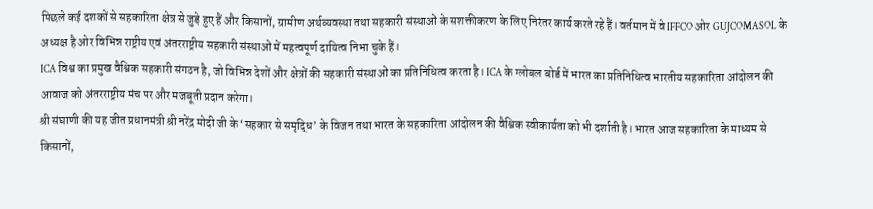पिछले कई दशकों से सहकारिता क्षेत्र से जुड़े हुए हैं और किसानों, ग्रामीण अर्थव्यवस्था तथा सहकारी संस्थाओं के सशक्तीकरण के लिए निरंतर कार्य करते रहे हैं। वर्तमान में वे IFFCO ओर GUJCOMASOL के अध्यक्ष है ओर विभिन्न राष्ट्रीय एवं अंतरराष्ट्रीय सहकारी संस्थाओं में महत्वपूर्ण दायित्व निभा चुके हैं।
ICA विश्व का प्रमुख वैश्विक सहकारी संगठन है, जो विभिन्न देशों और क्षेत्रों की सहकारी संस्थाओं का प्रतिनिधित्व करता है। ICA के ग्लोबल बोर्ड में भारत का प्रतिनिधित्व भारतीय सहकारिता आंदोलन की आवाज को अंतरराष्ट्रीय मंच पर और मजबूती प्रदान करेगा।
श्री संघाणी की यह जीत प्रधानमंत्री श्री नरेंद्र मोदी जी के ‘सहकार से समृद्धि’ के विजन तथा भारत के सहकारिता आंदोलन की वैश्विक स्वीकार्यता को भी दर्शाती है। भारत आज सहकारिता के माध्यम से किसानों,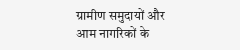ग्रामीण समुदायों और आम नागरिकों के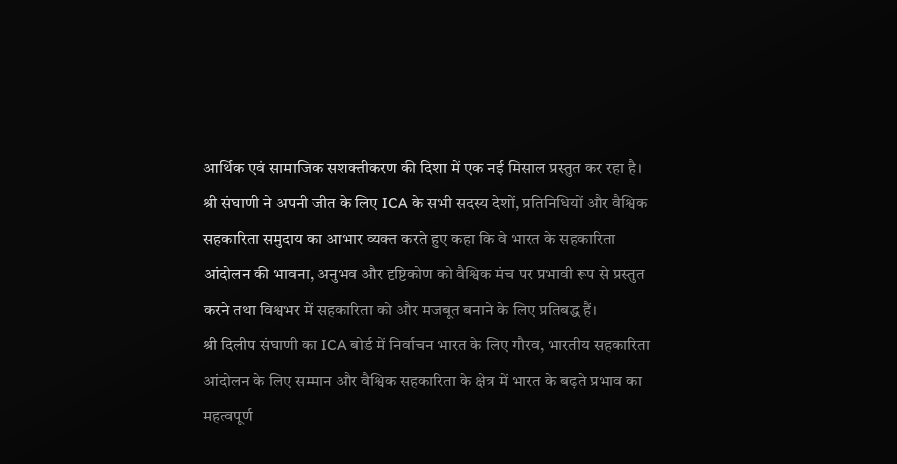आर्थिक एवं सामाजिक सशक्तीकरण की दिशा में एक नई मिसाल प्रस्तुत कर रहा है।
श्री संघाणी ने अपनी जीत के लिए ICA के सभी सदस्य देशों, प्रतिनिधियों और वैश्विक सहकारिता समुदाय का आभार व्यक्त करते हुए कहा कि वे भारत के सहकारिता आंदोलन की भावना, अनुभव और दृष्टिकोण को वैश्विक मंच पर प्रभावी रूप से प्रस्तुत करने तथा विश्वभर में सहकारिता को और मजबूत बनाने के लिए प्रतिबद्ध हैं।
श्री दिलीप संघाणी का ICA बोर्ड में निर्वाचन भारत के लिए गौरव, भारतीय सहकारिता आंदोलन के लिए सम्मान और वैश्विक सहकारिता के क्षेत्र में भारत के बढ़ते प्रभाव का महत्वपूर्ण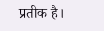प्रतीक है।